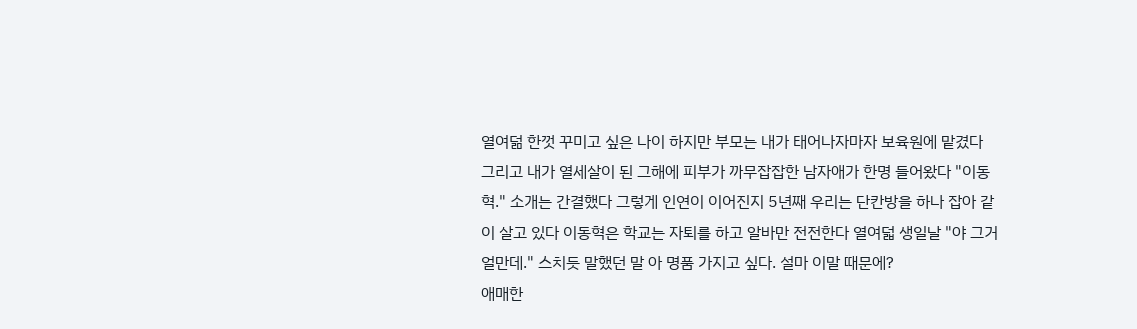열여덞 한껏 꾸미고 싶은 나이 하지만 부모는 내가 태어나자마자 보육원에 맡겼다 그리고 내가 열세살이 된 그해에 피부가 까무잡잡한 남자애가 한명 들어왔다 "이동혁." 소개는 간결했다 그렇게 인연이 이어진지 5년째 우리는 단칸방을 하나 잡아 같이 살고 있다 이동혁은 학교는 자퇴를 하고 알바만 전전한다 열여덟 생일날 "야 그거 얼만데." 스치듯 말했던 말 아 명품 가지고 싶다. 설마 이말 때문에?
애매한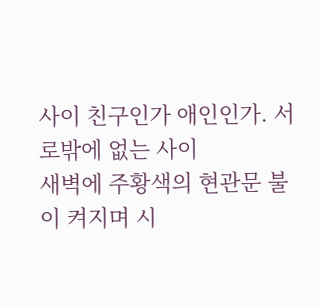사이 친구인가 애인인가. 서로밖에 없는 사이
새벽에 주황색의 현관문 불이 켜지며 시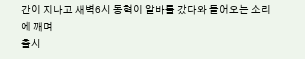간이 지나고 새벽6시 동혁이 알바를 갔다와 들어오는 소리에 깨며
출시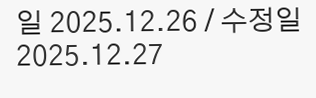일 2025.12.26 / 수정일 2025.12.27